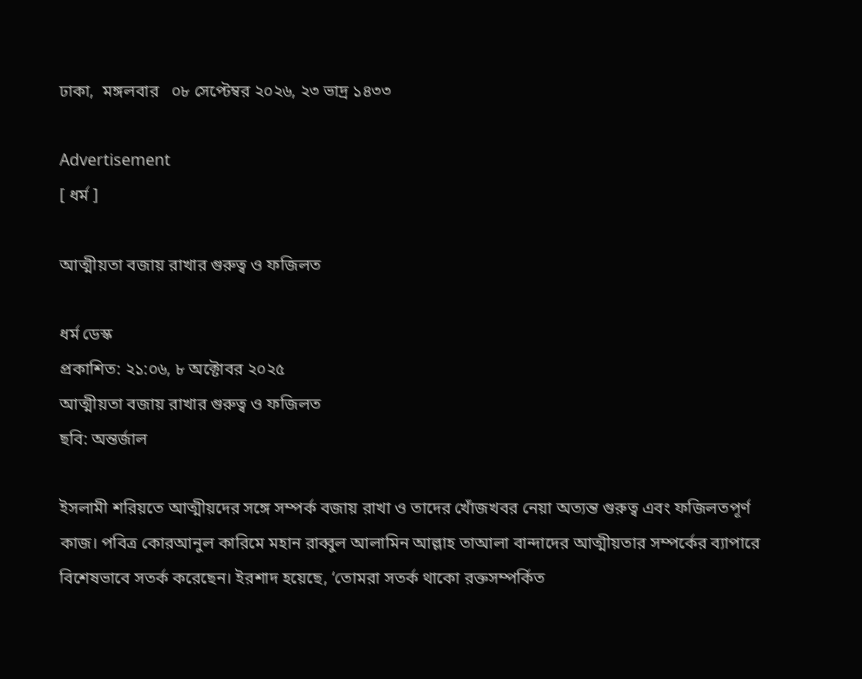ঢাকা,  মঙ্গলবার   ০৮ সেপ্টেম্বর ২০২৬, ২৩ ভাদ্র ১৪৩৩

Advertisement
[ ধর্ম ]

আত্মীয়তা বজায় রাখার গুরুত্ব ও ফজিলত

ধর্ম ডেস্ক
প্রকাশিত: ২১:০৬, ৮ অক্টোবর ২০২৫
আত্মীয়তা বজায় রাখার গুরুত্ব ও ফজিলত
ছবি: অন্তর্জাল

ইসলামী শরিয়তে আত্মীয়দের সঙ্গে সম্পর্ক বজায় রাখা ও তাদের খোঁজখবর নেয়া অত্যন্ত গুরুত্ব এবং ফজিলতপূর্ণ কাজ। পবিত্র কোরআনুল কারিমে মহান রাব্বুল আলামিন আল্লাহ তাআলা বান্দাদের আত্মীয়তার সম্পর্কের ব্যাপারে বিশেষভাবে সতর্ক করেছেন। ইরশাদ হয়েছে, ‘তোমরা সতর্ক থাকো রক্তসম্পর্কিত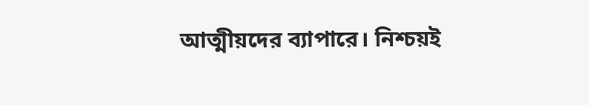আত্মীয়দের ব্যাপারে। নিশ্চয়ই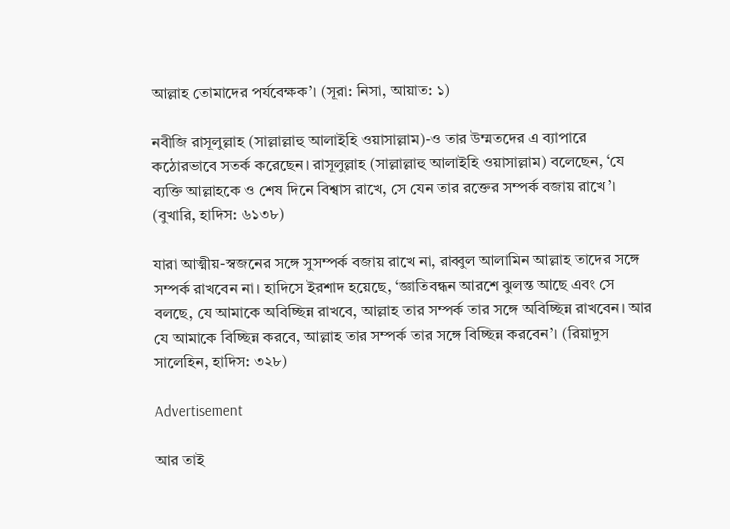আল্লাহ তোমাদের পর্যবেক্ষক’। (সূরা: নিসা, আয়াত: ১)

নবীজি রাসূলুল্লাহ (সাল্লাল্লাহু আলাইহি ওয়াসাল্লাম)-ও তার উম্মতদের এ ব্যাপারে কঠোরভাবে সতর্ক করেছেন। রাসূলুল্লাহ (সাল্লাল্লাহু আলাইহি ওয়াসাল্লাম) বলেছেন, ‘যে ব্যক্তি আল্লাহকে ও শেষ দিনে বিশ্বাস রাখে, সে যেন তার রক্তের সম্পর্ক বজায় রাখে’। (বুখারি, হাদিস: ৬১৩৮)

যারা আত্মীয়-স্বজনের সঙ্গে সুসম্পর্ক বজায় রাখে না, রাব্বুল আলামিন আল্লাহ তাদের সঙ্গে সম্পর্ক রাখবেন না। হাদিসে ইরশাদ হয়েছে, ‘জ্ঞাতিবন্ধন আরশে ঝুলন্ত আছে এবং সে বলছে, যে আমাকে অবিচ্ছিন্ন রাখবে, আল্লাহ তার সম্পর্ক তার সঙ্গে অবিচ্ছিন্ন রাখবেন। আর যে আমাকে বিচ্ছিন্ন করবে, আল্লাহ তার সম্পর্ক তার সঙ্গে বিচ্ছিন্ন করবেন’। (রিয়াদুস সালেহিন, হাদিস: ৩২৮)

Advertisement

আর তাই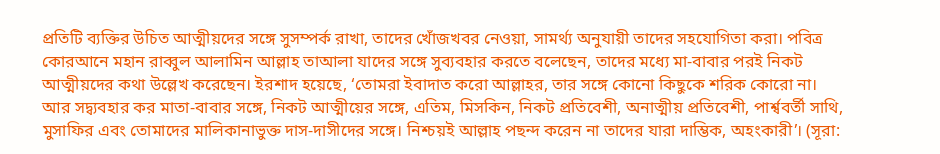প্রতিটি ব্যক্তির উচিত আত্মীয়দের সঙ্গে সুসম্পর্ক রাখা, তাদের খোঁজখবর নেওয়া, সামর্থ্য অনুযায়ী তাদের সহযোগিতা করা। পবিত্র কোরআনে মহান রাব্বুল আলামিন আল্লাহ তাআলা যাদের সঙ্গে সুব্যবহার করতে বলেছেন, তাদের মধ্যে মা-বাবার পরই নিকট আত্মীয়দের কথা উল্লেখ করেছেন। ইরশাদ হয়েছে, ‘তোমরা ইবাদাত করো আল্লাহর, তার সঙ্গে কোনো কিছুকে শরিক কোরো না। আর সদ্ব্যবহার কর মাতা-বাবার সঙ্গে, নিকট আত্মীয়ের সঙ্গে, এতিম, মিসকিন, নিকট প্রতিবেশী, অনাত্মীয় প্রতিবেশী, পার্শ্ববর্তী সাথি, মুসাফির এবং তোমাদের মালিকানাভুক্ত দাস-দাসীদের সঙ্গে। নিশ্চয়ই আল্লাহ পছন্দ করেন না তাদের যারা দাম্ভিক, অহংকারী’। (সূরা: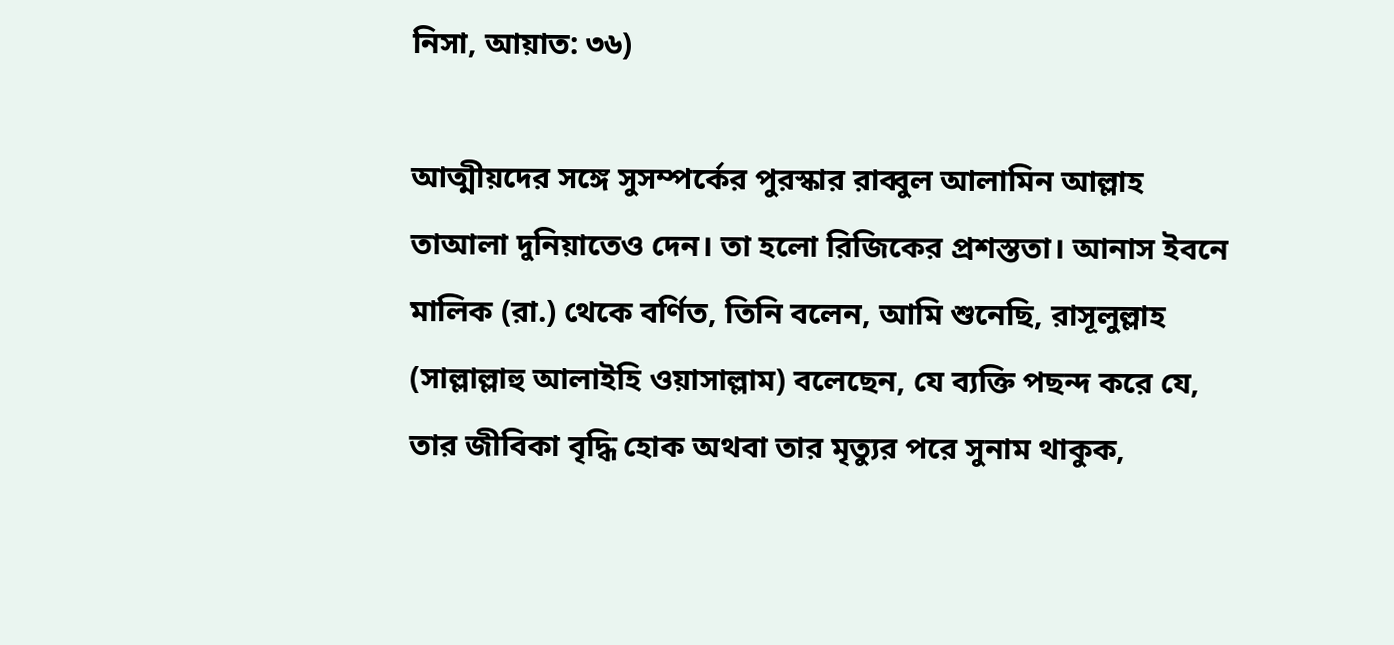নিসা, আয়াত: ৩৬)

আত্মীয়দের সঙ্গে সুসম্পর্কের পুরস্কার রাব্বুল আলামিন আল্লাহ তাআলা দুনিয়াতেও দেন। তা হলো রিজিকের প্রশস্ততা। আনাস ইবনে মালিক (রা.) থেকে বর্ণিত, তিনি বলেন, আমি শুনেছি, রাসূলুল্লাহ (সাল্লাল্লাহু আলাইহি ওয়াসাল্লাম) বলেছেন, যে ব্যক্তি পছন্দ করে যে, তার জীবিকা বৃদ্ধি হোক অথবা তার মৃত্যুর পরে সুনাম থাকুক,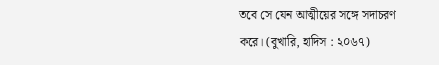তবে সে যেন আত্মীয়ের সঙ্গে সদাচরণ করে। (বুখারি, হাদিস : ২০৬৭)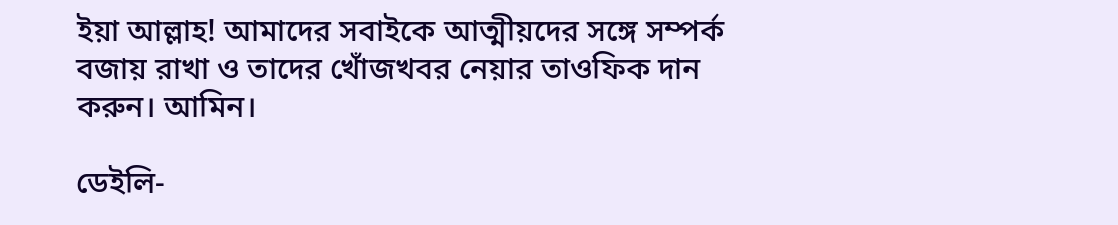ইয়া আল্লাহ! আমাদের সবাইকে আত্মীয়দের সঙ্গে সম্পর্ক বজায় রাখা ও তাদের খোঁজখবর নেয়ার তাওফিক দান করুন। আমিন।

ডেইলি-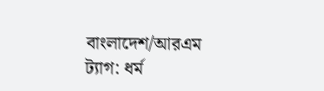বাংলাদেশ/আরএম
ট্যাগ: ধর্ম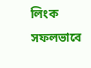লিংক সফলভাবে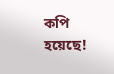কপি হয়েছে!